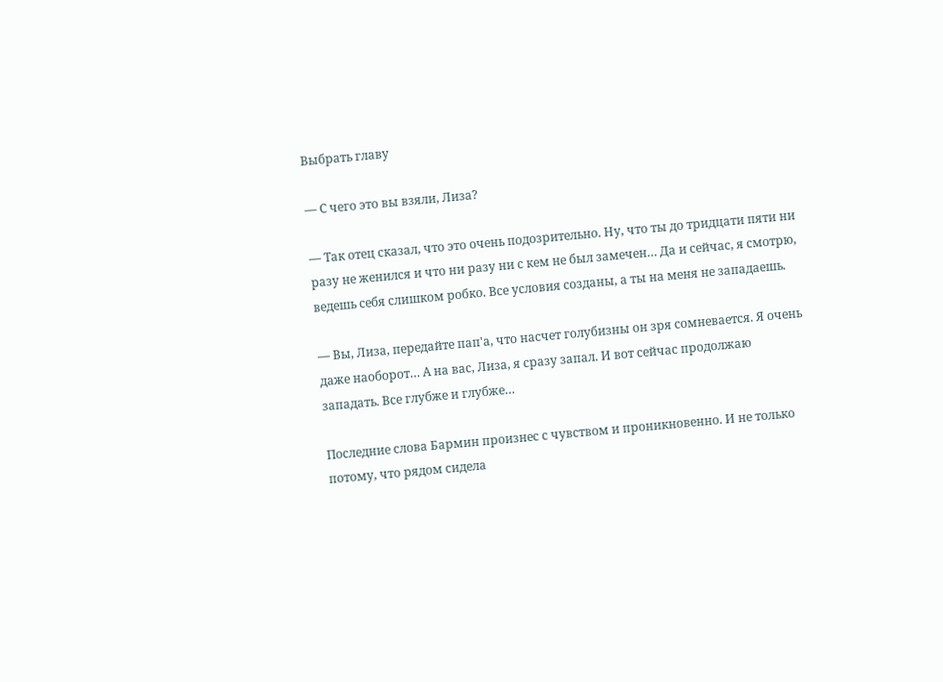Выбрать главу

— С чего это вы взяли, Лиза?

— Так отец сказал, что это очень подозрительно. Ну, что ты до тридцати пяти ни разу не женился и что ни разу ни с кем не был замечен… Да и сейчас, я смотрю, ведешь себя слишком робко. Все условия созданы, а ты на меня не западаешь.

— Вы, Лиза, передайте пап'а, что насчет голубизны он зря сомневается. Я очень даже наоборот… А на вас, Лиза, я сразу запал. И вот сейчас продолжаю западать. Все глубже и глубже…

Последние слова Бармин произнес с чувством и проникновенно. И не только потому, что рядом сидела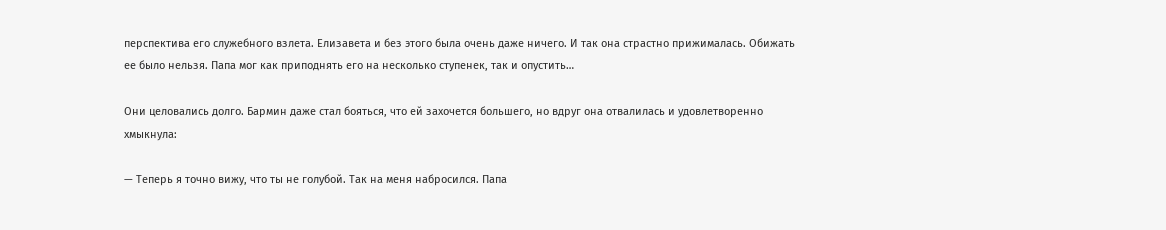перспектива его служебного взлета. Елизавета и без этого была очень даже ничего. И так она страстно прижималась. Обижать ее было нельзя. Папа мог как приподнять его на несколько ступенек, так и опустить…

Они целовались долго. Бармин даже стал бояться, что ей захочется большего, но вдруг она отвалилась и удовлетворенно хмыкнула:

— Теперь я точно вижу, что ты не голубой. Так на меня набросился. Папа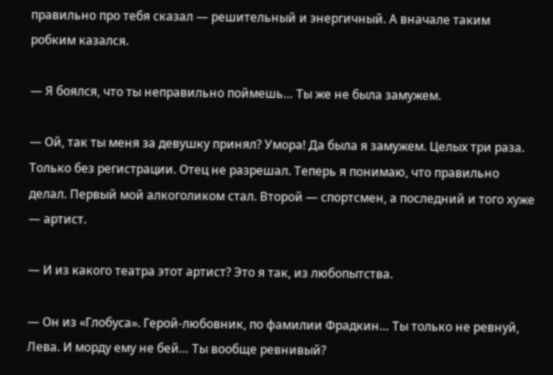правильно про тебя сказал — решительный и энергичный. А вначале таким робким казался.

— Я боялся, что ты неправильно поймешь… Ты же не была замужем.

— Ой, так ты меня за девушку принял? Умора! Да была я замужем. Целых три раза. Только без регистрации. Отец не разрешал. Теперь я понимаю, что правильно делал. Первый мой алкоголиком стал. Второй — спортсмен, а последний и того хуже — артист.

— И из какого театра этот артист? Это я так, из любопытства.

— Он из «Глобуса». Герой-любовник, по фамилии Фрадкин… Ты только не ревнуй, Лева. И морду ему не бей… Ты вообще ревнивый?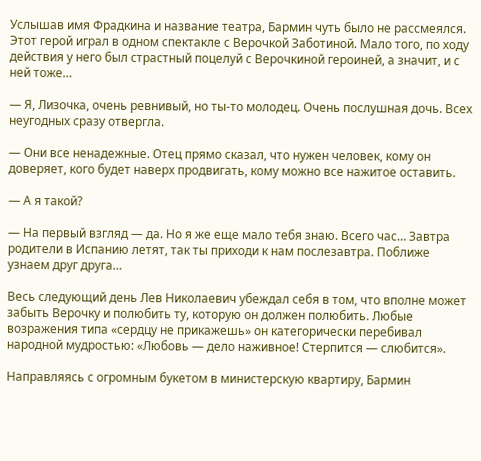Услышав имя Фрадкина и название театра, Бармин чуть было не рассмеялся. Этот герой играл в одном спектакле с Верочкой Заботиной. Мало того, по ходу действия у него был страстный поцелуй с Верочкиной героиней, а значит, и с ней тоже…

— Я, Лизочка, очень ревнивый, но ты-то молодец. Очень послушная дочь. Всех неугодных сразу отвергла.

— Они все ненадежные. Отец прямо сказал, что нужен человек, кому он доверяет, кого будет наверх продвигать, кому можно все нажитое оставить.

— А я такой?

— На первый взгляд — да. Но я же еще мало тебя знаю. Всего час… Завтра родители в Испанию летят, так ты приходи к нам послезавтра. Поближе узнаем друг друга…

Весь следующий день Лев Николаевич убеждал себя в том, что вполне может забыть Верочку и полюбить ту, которую он должен полюбить. Любые возражения типа «сердцу не прикажешь» он категорически перебивал народной мудростью: «Любовь — дело наживное! Стерпится — слюбится».

Направляясь с огромным букетом в министерскую квартиру, Бармин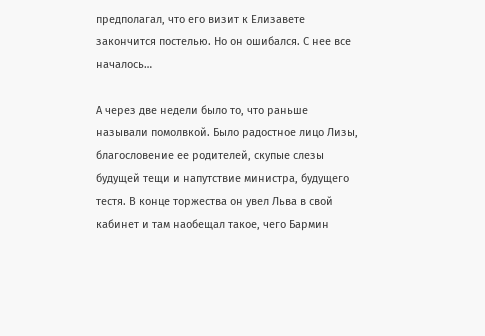предполагал, что его визит к Елизавете закончится постелью. Но он ошибался. С нее все началось…

А через две недели было то, что раньше называли помолвкой. Было радостное лицо Лизы, благословение ее родителей, скупые слезы будущей тещи и напутствие министра, будущего тестя. В конце торжества он увел Льва в свой кабинет и там наобещал такое, чего Бармин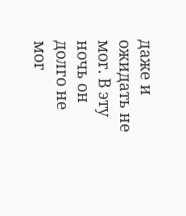даже и ожидать не мог. В эту ночь он долго не мог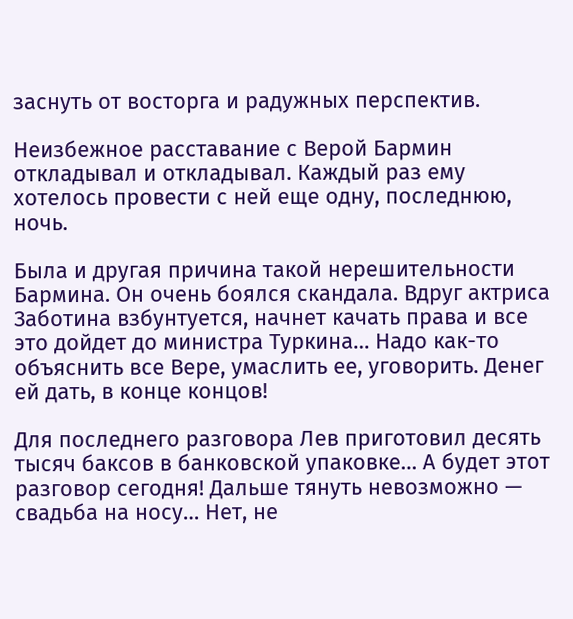заснуть от восторга и радужных перспектив.

Неизбежное расставание с Верой Бармин откладывал и откладывал. Каждый раз ему хотелось провести с ней еще одну, последнюю, ночь.

Была и другая причина такой нерешительности Бармина. Он очень боялся скандала. Вдруг актриса Заботина взбунтуется, начнет качать права и все это дойдет до министра Туркина… Надо как-то объяснить все Вере, умаслить ее, уговорить. Денег ей дать, в конце концов!

Для последнего разговора Лев приготовил десять тысяч баксов в банковской упаковке… А будет этот разговор сегодня! Дальше тянуть невозможно — свадьба на носу… Нет, не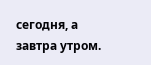сегодня, а завтра утром.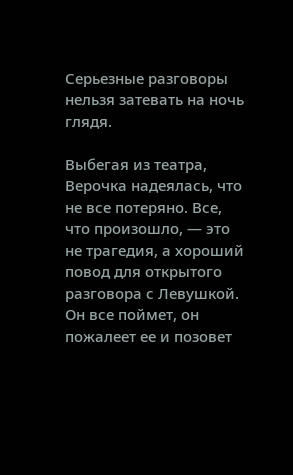Серьезные разговоры нельзя затевать на ночь глядя.

Выбегая из театра, Верочка надеялась, что не все потеряно. Все, что произошло, — это не трагедия, а хороший повод для открытого разговора с Левушкой. Он все поймет, он пожалеет ее и позовет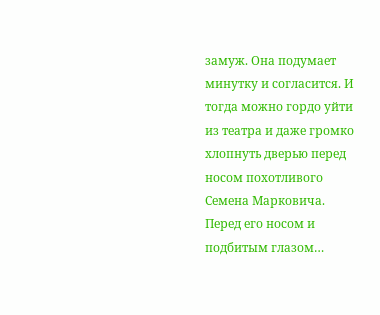замуж. Она подумает минутку и согласится. И тогда можно гордо уйти из театра и даже громко хлопнуть дверью перед носом похотливого Семена Марковича. Перед его носом и подбитым глазом…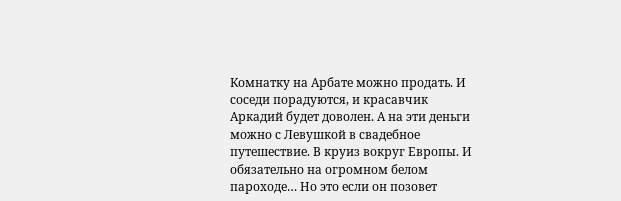Комнатку на Арбате можно продать. И соседи порадуются, и красавчик Аркадий будет доволен. А на эти деньги можно с Левушкой в свадебное путешествие. В круиз вокруг Европы. И обязательно на огромном белом пароходе… Но это если он позовет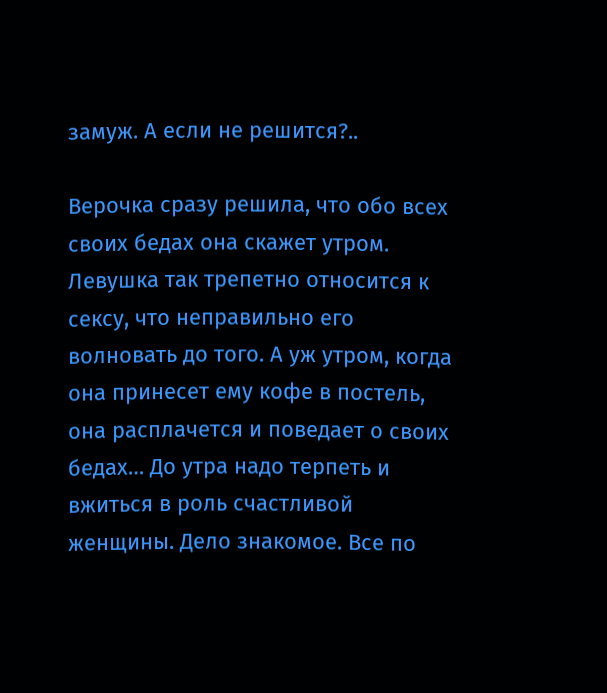замуж. А если не решится?..

Верочка сразу решила, что обо всех своих бедах она скажет утром. Левушка так трепетно относится к сексу, что неправильно его волновать до того. А уж утром, когда она принесет ему кофе в постель, она расплачется и поведает о своих бедах… До утра надо терпеть и вжиться в роль счастливой женщины. Дело знакомое. Все по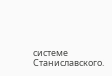системе Станиславского.